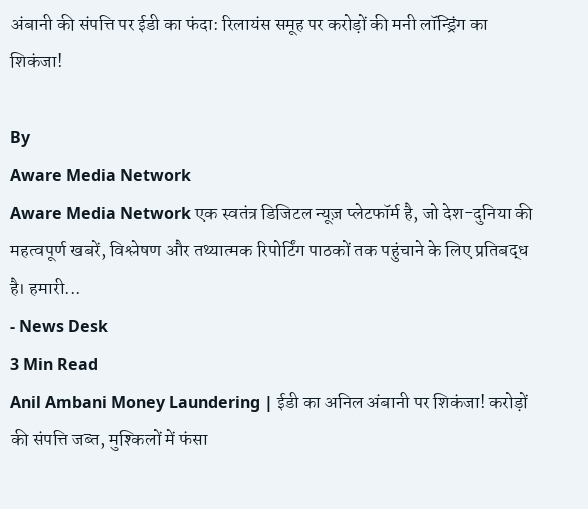अंबानी की संपत्ति पर ईडी का फंदा: रिलायंस समूह पर करोड़ों की मनी लॉन्ड्रिंग का शिकंजा!

By
Aware Media Network
Aware Media Network एक स्वतंत्र डिजिटल न्यूज़ प्लेटफॉर्म है, जो देश-दुनिया की महत्वपूर्ण खबरें, विश्लेषण और तथ्यात्मक रिपोर्टिंग पाठकों तक पहुंचाने के लिए प्रतिबद्ध है। हमारी...
- News Desk
3 Min Read
Anil Ambani Money Laundering | ईडी का अनिल अंबानी पर शिकंजा! करोड़ों की संपत्ति जब्त, मुश्किलों में फंसा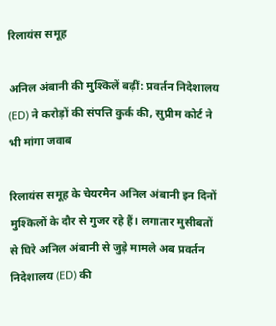रिलायंस समूह

अनिल अंबानी की मुश्किलें बढ़ीं: प्रवर्तन निदेशालय (ED) ने करोड़ों की संपत्ति कुर्क की, सुप्रीम कोर्ट ने भी मांगा जवाब

रिलायंस समूह के चेयरमैन अनिल अंबानी इन दिनों मुश्किलों के दौर से गुजर रहे हैं। लगातार मुसीबतों से घिरे अनिल अंबानी से जुड़े मामले अब प्रवर्तन निदेशालय (ED) की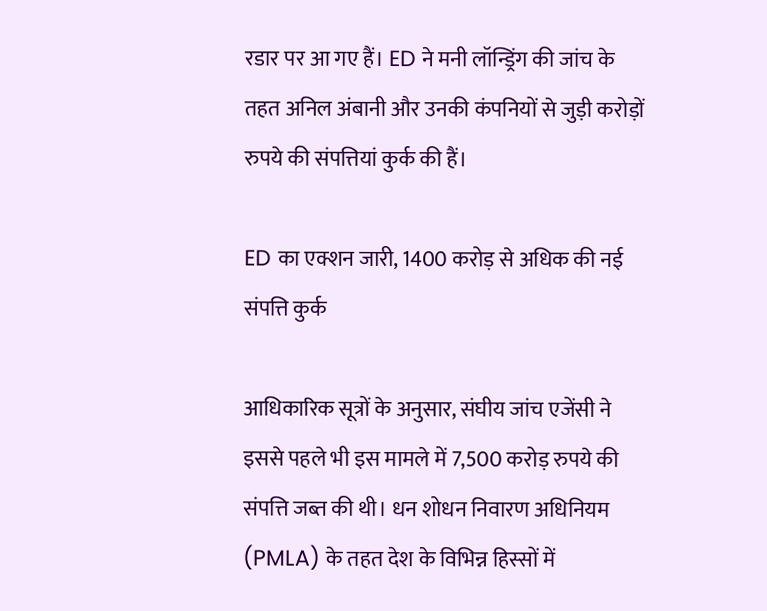रडार पर आ गए हैं। ED ने मनी लॉन्ड्रिंग की जांच के तहत अनिल अंबानी और उनकी कंपनियों से जुड़ी करोड़ों रुपये की संपत्तियां कुर्क की हैं।

ED का एक्शन जारी, 1400 करोड़ से अधिक की नई संपत्ति कुर्क

आधिकारिक सूत्रों के अनुसार, संघीय जांच एजेंसी ने इससे पहले भी इस मामले में 7,500 करोड़ रुपये की संपत्ति जब्त की थी। धन शोधन निवारण अधिनियम (PMLA) के तहत देश के विभिन्न हिस्सों में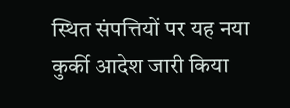स्थित संपत्तियों पर यह नया कुर्की आदेश जारी किया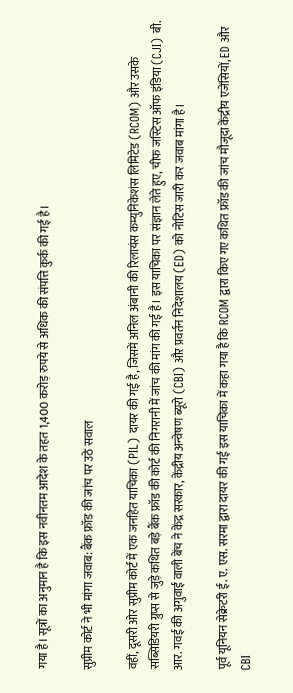गया है। सूत्रों का अनुमान है कि इस नवीनतम आदेश के तहत 1,400 करोड़ रुपये से अधिक की संपत्ति कुर्क की गई है।

सुप्रीम कोर्ट ने भी मांगा जवाब: बैंक फ्रॉड की जांच पर उठे सवाल

वहीं, दूसरी ओर सुप्रीम कोर्ट में एक जनहित याचिका (PIL) दायर की गई है, जिसमें अनिल अंबानी की रिलायंस कम्युनिकेशंस लिमिटेड (RCOM) और उसके सब्सिडियरी ग्रुप्स से जुड़े कथित बड़े बैंक फ्रॉड की कोर्ट की निगरानी में जांच की मांग की गई है। इस याचिका पर संज्ञान लेते हुए, चीफ जस्टिस ऑफ इंडिया (CJI) बी. आर. गवई की अगुवाई वाली बेंच ने केंद्र सरकार, केंद्रीय अन्वेषण ब्यूरो (CBI) और प्रवर्तन निदेशालय (ED) को नोटिस जारी कर जवाब मांगा है।

पूर्व यूनियन सेक्रेटरी ई. ए. एस. सरमा द्वारा दायर की गई इस याचिका में कहा गया है कि RCOM द्वारा किए गए कथित फ्रॉड की जांच मौजूदा केंद्रीय एजेंसियों, ED और CBI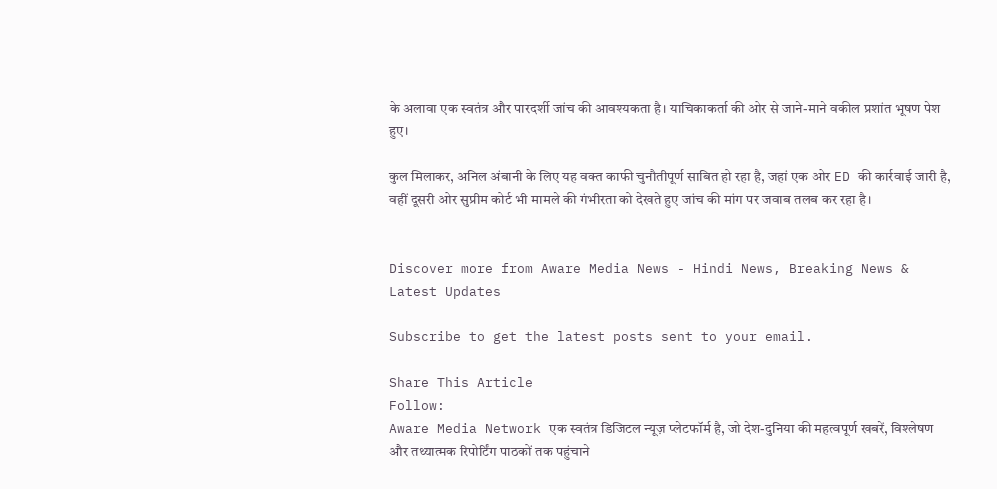के अलावा एक स्वतंत्र और पारदर्शी जांच की आवश्यकता है। याचिकाकर्ता की ओर से जाने-माने वकील प्रशांत भूषण पेश हुए।

कुल मिलाकर, अनिल अंबानी के लिए यह वक्त काफी चुनौतीपूर्ण साबित हो रहा है, जहां एक ओर ED की कार्रवाई जारी है, वहीं दूसरी ओर सुप्रीम कोर्ट भी मामले की गंभीरता को देखते हुए जांच की मांग पर जवाब तलब कर रहा है।


Discover more from Aware Media News - Hindi News, Breaking News & Latest Updates

Subscribe to get the latest posts sent to your email.

Share This Article
Follow:
Aware Media Network एक स्वतंत्र डिजिटल न्यूज़ प्लेटफॉर्म है, जो देश-दुनिया की महत्वपूर्ण खबरें, विश्लेषण और तथ्यात्मक रिपोर्टिंग पाठकों तक पहुंचाने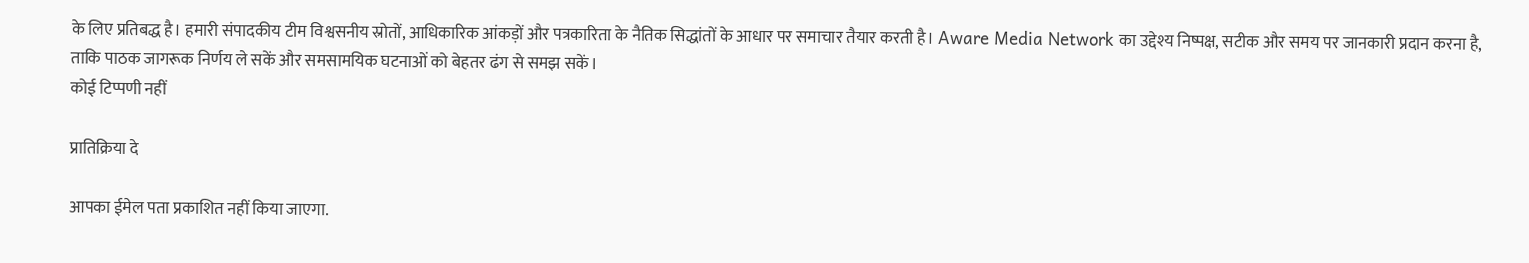के लिए प्रतिबद्ध है। हमारी संपादकीय टीम विश्वसनीय स्रोतों, आधिकारिक आंकड़ों और पत्रकारिता के नैतिक सिद्धांतों के आधार पर समाचार तैयार करती है। Aware Media Network का उद्देश्य निष्पक्ष, सटीक और समय पर जानकारी प्रदान करना है, ताकि पाठक जागरूक निर्णय ले सकें और समसामयिक घटनाओं को बेहतर ढंग से समझ सकें।
कोई टिप्पणी नहीं

प्रातिक्रिया दे

आपका ईमेल पता प्रकाशित नहीं किया जाएगा.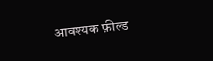आवश्यक फ़ील्ड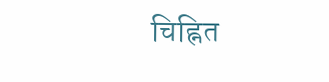चिह्नित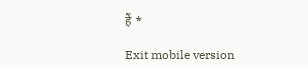हैं *

Exit mobile version